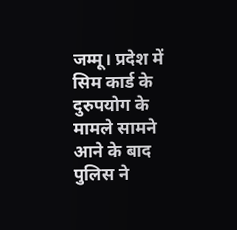जम्मू। प्रदेश में सिम कार्ड के दुरुपयोग के मामले सामने आने के बाद पुलिस ने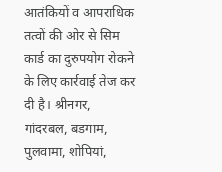आतंकियों व आपराधिक तत्वों की ओर से सिम कार्ड का दुरुपयोग रोकने के लिए कार्रवाई तेज कर दी है। श्रीनगर, गांदरबल, बडगाम, पुलवामा, शोपियां,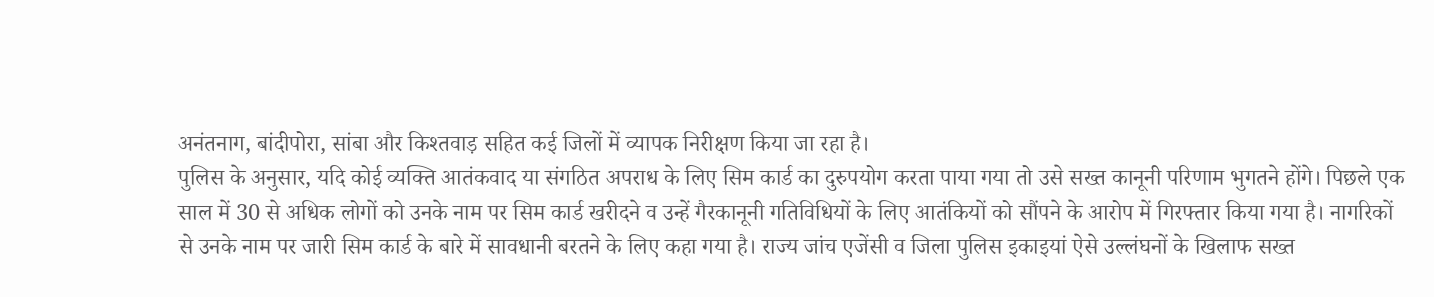अनंतनाग, बांदीपोरा, सांबा और किश्तवाड़ सहित कई जिलों में व्यापक निरीक्षण किया जा रहा है।
पुलिस के अनुसार, यदि कोई व्यक्ति आतंकवाद या संगठित अपराध के लिए सिम कार्ड का दुरुपयोग करता पाया गया तो उसे सख्त कानूनी परिणाम भुगतने होंगे। पिछले एक साल में 30 से अधिक लोगों को उनके नाम पर सिम कार्ड खरीदने व उन्हें गैरकानूनी गतिविधियों के लिए आतंकियों को सौंपने के आरोप में गिरफ्तार किया गया है। नागरिकों से उनके नाम पर जारी सिम कार्ड के बारे में सावधानी बरतने के लिए कहा गया है। राज्य जांच एजेंसी व जिला पुलिस इकाइयां ऐसे उल्लंघनों के खिलाफ सख्त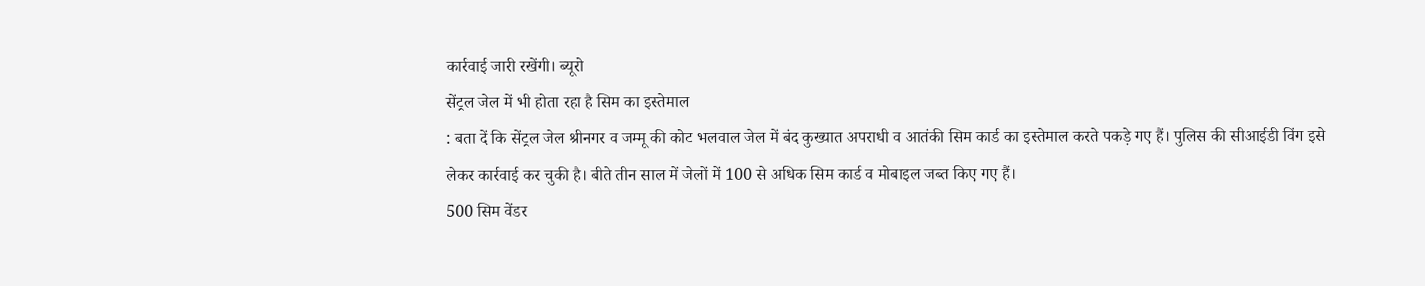कार्रवाई जारी रखेंगी। ब्यूरो
सेंट्रल जेल में भी होता रहा है सिम का इस्तेमाल
: बता दें कि सेंट्रल जेल श्रीनगर व जम्मू की कोट भलवाल जेल में बंद कुख्यात अपराधी व आतंकी सिम कार्ड का इस्तेमाल करते पकड़े गए हैं। पुलिस की सीआईडी विंग इसे लेकर कार्रवाई कर चुकी है। बीते तीन साल में जेलों में 100 से अधिक सिम कार्ड व मोबाइल जब्त किए गए हैं।
500 सिम वेंडर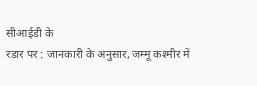सीआईडी के
रडार पर : जानकारी के अनुसार, जम्मू कश्मीर में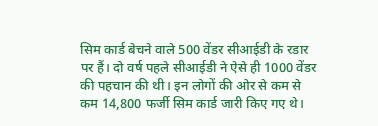सिम कार्ड बेचने वाले 500 वेंडर सीआईडी के रडार पर हैं। दो वर्ष पहले सीआईडी ने ऐसे ही 1000 वेंडर की पहचान की थी। इन लोगों की ओर से कम से कम 14,800 फर्जी सिम कार्ड जारी किए गए थे।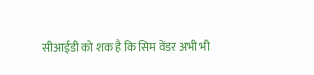सीआईडी को शक है कि सिम वेंडर अभी भी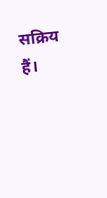सक्रिय हैं।